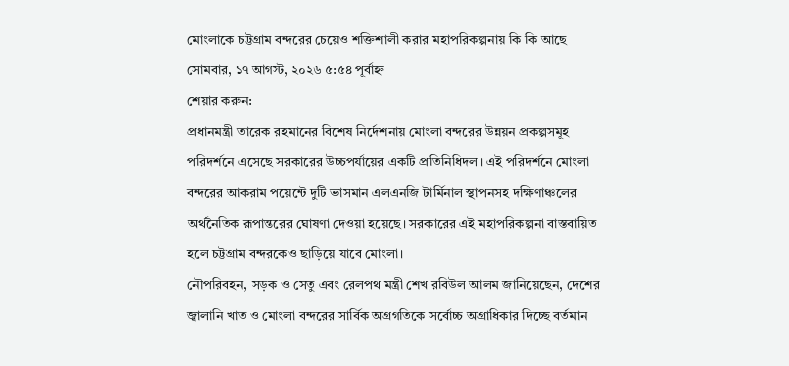মোংলাকে চট্টগ্রাম বন্দরের চেয়েও শক্তিশালী করার মহাপরিকল্পনায় কি কি আছে
সোমবার, ১৭ আগস্ট, ২০২৬ ৫:৫৪ পূর্বাহ্ন
শেয়ার করুন:
প্রধানমন্ত্রী তারেক রহমানের বিশেষ নির্দেশনায় মোংলা বন্দরের উন্নয়ন প্রকল্পসমূহ পরিদর্শনে এসেছে সরকারের উচ্চপর্যায়ের একটি প্রতিনিধিদল। এই পরিদর্শনে মোংলা বন্দরের আকরাম পয়েন্টে দুটি ভাসমান এলএনজি টার্মিনাল স্থাপনসহ দক্ষিণাঞ্চলের অর্থনৈতিক রূপান্তরের ঘোষণা দেওয়া হয়েছে। সরকারের এই মহাপরিকল্পনা বাস্তবায়িত হলে চট্টগ্রাম বন্দরকেও ছাড়িয়ে যাবে মোংলা।
নৌপরিবহন, সড়ক ও সেতু এবং রেলপথ মন্ত্রী শেখ রবিউল আলম জানিয়েছেন, দেশের জ্বালানি খাত ও মোংলা বন্দরের সার্বিক অগ্রগতিকে সর্বোচ্চ অগ্রাধিকার দিচ্ছে বর্তমান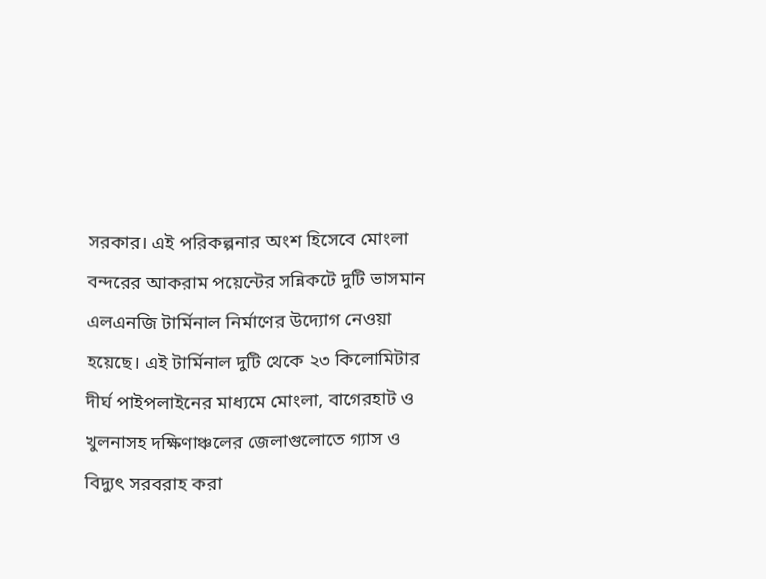সরকার। এই পরিকল্পনার অংশ হিসেবে মোংলা বন্দরের আকরাম পয়েন্টের সন্নিকটে দুটি ভাসমান এলএনজি টার্মিনাল নির্মাণের উদ্যোগ নেওয়া হয়েছে। এই টার্মিনাল দুটি থেকে ২৩ কিলোমিটার দীর্ঘ পাইপলাইনের মাধ্যমে মোংলা, বাগেরহাট ও খুলনাসহ দক্ষিণাঞ্চলের জেলাগুলোতে গ্যাস ও বিদ্যুৎ সরবরাহ করা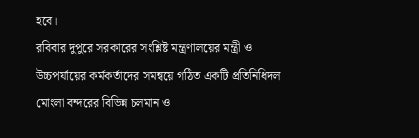হবে।
রবিবার দুপুরে সরকারের সংশ্লিষ্ট মন্ত্রণালয়ের মন্ত্রী ও উচ্চপর্যায়ের কর্মকর্তাদের সমন্বয়ে গঠিত একটি প্রতিনিধিদল মোংলা বন্দরের বিভিন্ন চলমান ও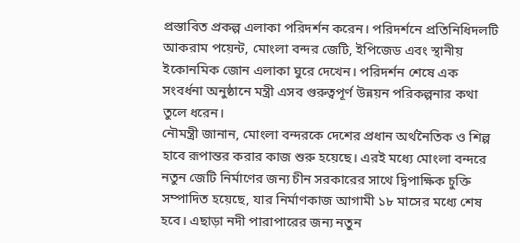প্রস্তাবিত প্রকল্প এলাকা পরিদর্শন করেন। পরিদর্শনে প্রতিনিধিদলটি আকরাম পয়েন্ট, মোংলা বন্দর জেটি, ইপিজেড এবং স্থানীয় ইকোনমিক জোন এলাকা ঘুরে দেখেন। পরিদর্শন শেষে এক সংবর্ধনা অনুষ্ঠানে মন্ত্রী এসব গুরুত্বপূর্ণ উন্নয়ন পরিকল্পনার কথা তুলে ধরেন।
নৌমন্ত্রী জানান, মোংলা বন্দরকে দেশের প্রধান অর্থনৈতিক ও শিল্প হাবে রূপান্তর করার কাজ শুরু হয়েছে। এরই মধ্যে মোংলা বন্দরে নতুন জেটি নির্মাণের জন্য চীন সরকারের সাথে দ্বিপাক্ষিক চুক্তি সম্পাদিত হয়েছে, যার নির্মাণকাজ আগামী ১৮ মাসের মধ্যে শেষ হবে। এছাড়া নদী পারাপারের জন্য নতুন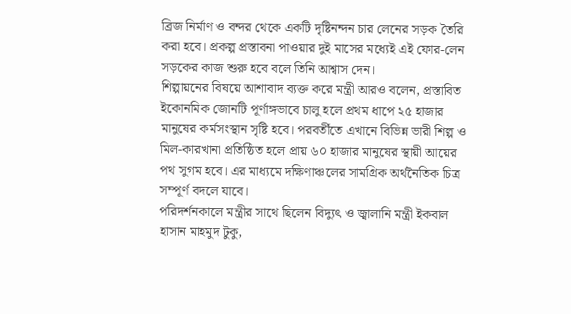ব্রিজ নির্মাণ ও বন্দর থেকে একটি দৃষ্টিনন্দন চার লেনের সড়ক তৈরি করা হবে। প্রকল্প প্রস্তাবনা পাওয়ার দুই মাসের মধ্যেই এই ফোর-লেন সড়কের কাজ শুরু হবে বলে তিনি আশ্বাস দেন।
শিল্পায়নের বিষয়ে আশাবাদ ব্যক্ত করে মন্ত্রী আরও বলেন, প্রস্তাবিত ইকোনমিক জোনটি পূর্ণাঙ্গভাবে চালু হলে প্রথম ধাপে ২৫ হাজার মানুষের কর্মসংস্থান সৃষ্টি হবে। পরবর্তীতে এখানে বিভিন্ন ভারী শিল্প ও মিল-কারখানা প্রতিষ্ঠিত হলে প্রায় ৬০ হাজার মানুষের স্থায়ী আয়ের পথ সুগম হবে। এর মাধ্যমে দক্ষিণাঞ্চলের সামগ্রিক অর্থনৈতিক চিত্র সম্পূর্ণ বদলে যাবে।
পরিদর্শনকালে মন্ত্রীর সাথে ছিলেন বিদ্যুৎ ও জ্বালানি মন্ত্রী ইকবাল হাসান মাহমুদ টুকু,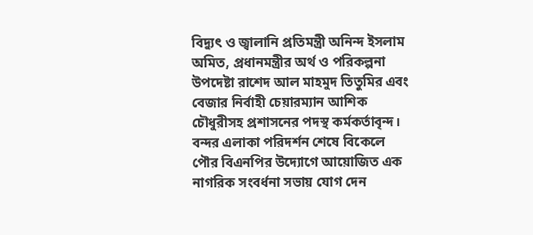বিদ্যুৎ ও জ্বালানি প্রতিমন্ত্রী অনিন্দ ইসলাম অমিত, প্রধানমন্ত্রীর অর্থ ও পরিকল্পনা উপদেষ্টা রাশেদ আল মাহমুদ তিতুমির এবং বেজার নির্বাহী চেয়ারম্যান আশিক চৌধুরীসহ প্রশাসনের পদস্থ কর্মকর্তাবৃন্দ। বন্দর এলাকা পরিদর্শন শেষে বিকেলে পৌর বিএনপির উদ্যোগে আয়োজিত এক নাগরিক সংবর্ধনা সভায় যোগ দেন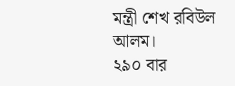মন্ত্রী শেখ রবিউল আলম।
২৯০ বার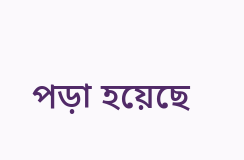পড়া হয়েছে